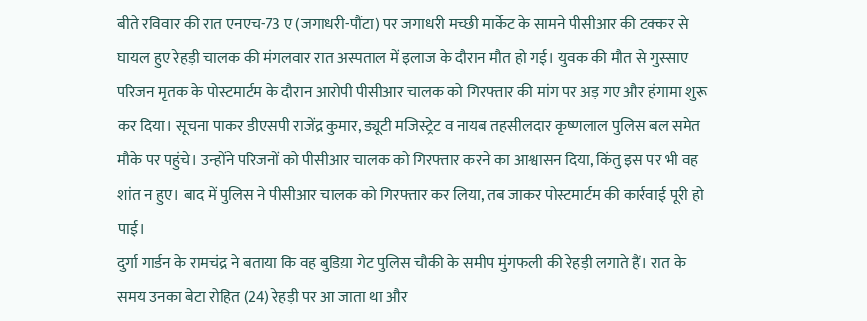बीते रविवार की रात एनएच-73 ए (जगाधरी-पौंटा) पर जगाधरी मच्छी मार्केट के सामने पीसीआर की टक्कर से घायल हुए रेहड़ी चालक की मंगलवार रात अस्पताल में इलाज के दौरान मौत हो गई। युवक की मौत से गुस्साए परिजन मृतक के पोस्टमार्टम के दौरान आरोपी पीसीआर चालक को गिरफ्तार की मांग पर अड़ गए और हंगामा शुरू कर दिया। सूचना पाकर डीएसपी राजेंद्र कुमार, ड्यूटी मजिस्ट्रेट व नायब तहसीलदार कृष्णलाल पुलिस बल समेत मौके पर पहुंचे। उन्होंने परिजनों को पीसीआर चालक को गिरफ्तार करने का आश्वासन दिया, किंतु इस पर भी वह शांत न हुए। बाद में पुलिस ने पीसीआर चालक को गिरफ्तार कर लिया, तब जाकर पोस्टमार्टम की कार्रवाई पूरी हो पाई।
दुर्गा गार्डन के रामचंद्र ने बताया कि वह बुडिय़ा गेट पुलिस चौकी के समीप मुंगफली की रेहड़ी लगाते हैं। रात के समय उनका बेटा रोहित (24) रेहड़ी पर आ जाता था और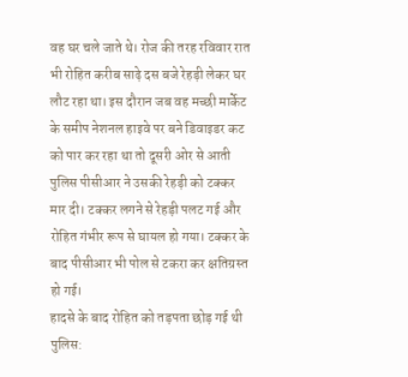वह घर चले जाते थे। रोज की तरह रविवार रात भी रोहित करीब साढ़े दस बजे रेहड़ी लेकर घर लौट रहा था। इस दौरान जब वह मच्छी मार्केट के समीप नेशनल हाइवे पर बने डिवाइडर कट को पार कर रहा था तो दूसरी ओर से आती पुलिस पीसीआर ने उसकी रेहड़ी को टक्कर मार दी। टक्कर लगने से रेहड़ी पलट गई और रोहित गंभीर रूप से घायल हो गया। टक्कर के बाद पीसीआर भी पोल से टकरा कर क्षतिग्रस्त हो गई।
हादसे के बाद रोहित को तड़पता छोड़ गई थी पुलिस: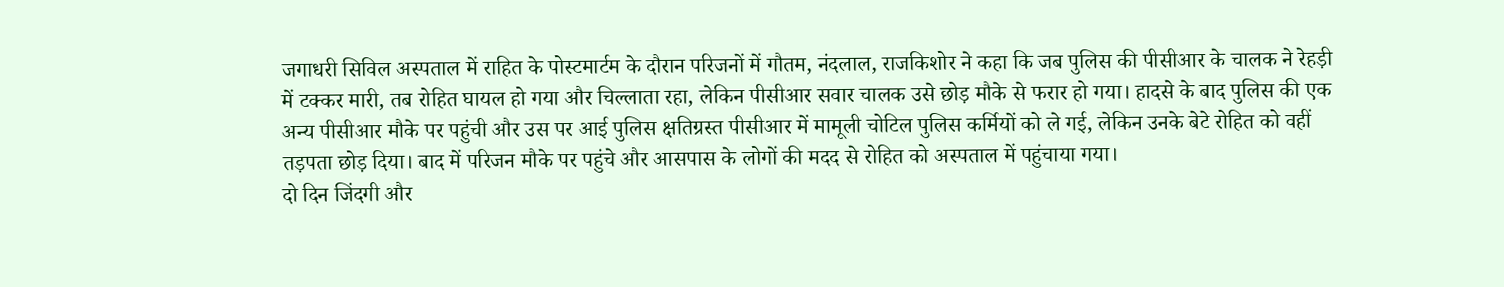जगाधरी सिविल अस्पताल में राहित के पोस्टमार्टम के दौरान परिजनों में गौतम, नंदलाल, राजकिशोर ने कहा कि जब पुलिस की पीसीआर के चालक ने रेहड़ी में टक्कर मारी, तब रोहित घायल हो गया और चिल्लाता रहा, लेकिन पीसीआर सवार चालक उसे छोड़ मौके से फरार हो गया। हादसे के बाद पुलिस की एक अन्य पीसीआर मौके पर पहुंची और उस पर आई पुलिस क्षतिग्रस्त पीसीआर में मामूली चोटिल पुलिस कर्मियों को ले गई, लेकिन उनके बेटे रोहित को वहीं तड़पता छोड़ दिया। बाद में परिजन मौके पर पहुंचे और आसपास के लोगों की मदद से रोहित को अस्पताल में पहुंचाया गया।
दो दिन जिंदगी और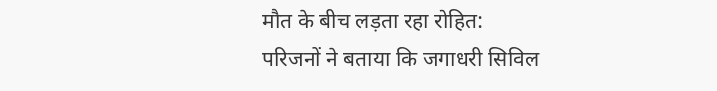मौत के बीच लड़ता रहा रोहित:
परिजनों ने बताया कि जगाधरी सिविल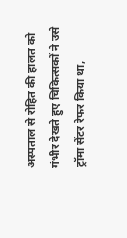अस्पताल से रोहित की हालत को गंभीर देखते हुए चिकित्सकों ने उसे ट्रॉमा सेंटर रेफर किया था,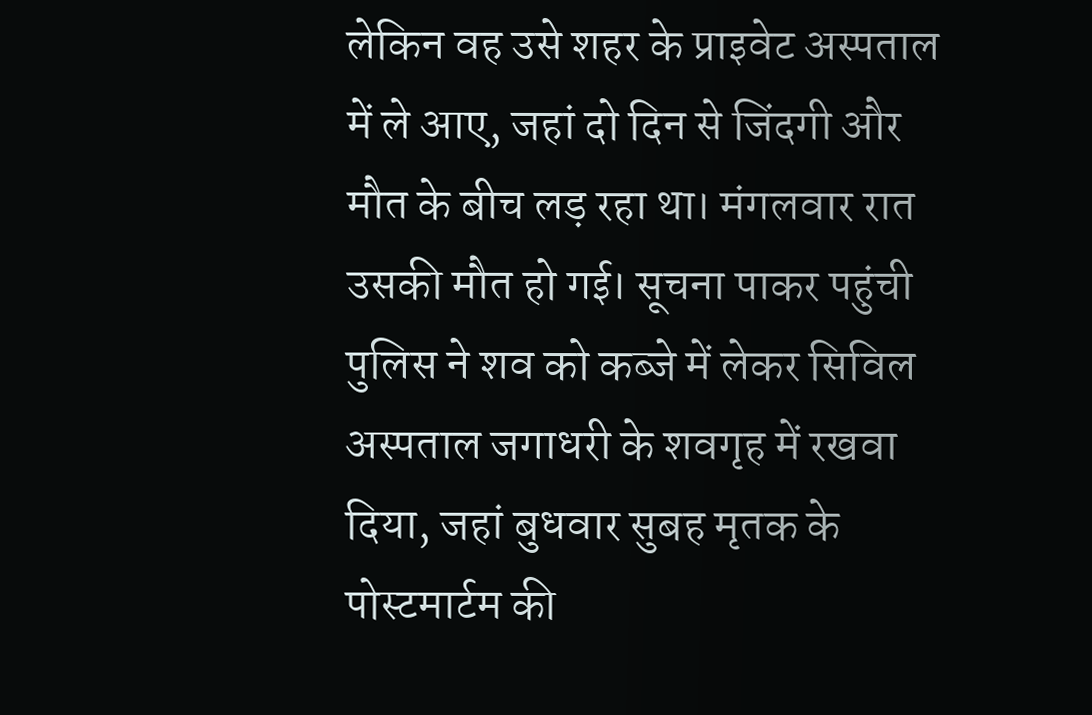लेकिन वह उसे शहर के प्राइवेट अस्पताल में ले आए, जहां दो दिन से जिंदगी और मौत के बीच लड़ रहा था। मंगलवार रात उसकी मौत हो गई। सूचना पाकर पहुंची पुलिस ने शव को कब्जे में लेकर सिविल अस्पताल जगाधरी के शवगृह में रखवा दिया, जहां बुधवार सुबह मृतक के पोस्टमार्टम की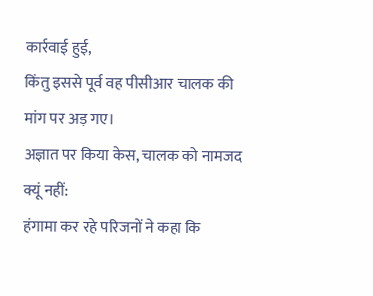कार्रवाई हुई,
किंतु इससे पूर्व वह पीसीआर चालक की मांग पर अड़ गए।
अज्ञात पर किया केस, चालक को नामजद क्यूं नहीं:
हंगामा कर रहे परिजनों ने कहा कि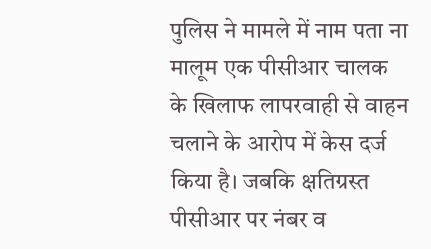पुलिस ने मामले में नाम पता ना मालूम एक पीसीआर चालक के खिलाफ लापरवाही से वाहन चलाने के आरोप में केस दर्ज किया है। जबकि क्षतिग्रस्त पीसीआर पर नंबर व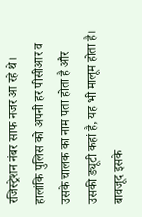रजिस्ट्रेशन नंबर साफ नजर आ रहे थे। हालांकि पुलिस को अपनी हर पीसीआर व उसके चालक का नाम पता होता है और उसकी ड्यूटी कहां है, यह भी मालूम होता है। बावजूद इसके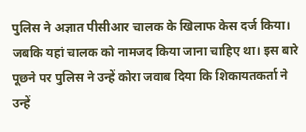पुलिस ने अज्ञात पीसीआर चालक के खिलाफ केस दर्ज किया। जबकि यहां चालक को नामजद किया जाना चाहिए था। इस बारे पूछने पर पुलिस ने उन्हें कोरा जवाब दिया कि शिकायतकर्ता ने उन्हें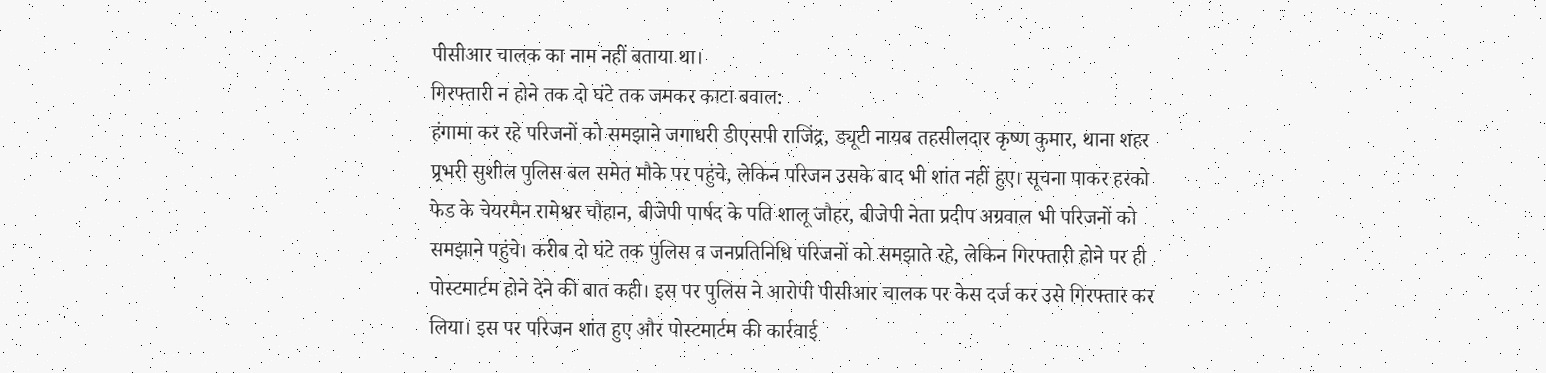पीसीआर चालक का नाम नहीं बताया था।
गिरफ्तारी न होने तक दो घंटे तक जमकर काटा बवाल:
हंगामा कर रहे परिजनों को समझाने जगाधरी डीएसपी राजिंद्र, ड्यूटी नायब तहसीलदार कृष्ण कुमार, थाना शहर प्र्रभरी सुशील पुलिस बल समेत मौके पर पहुंचे, लेकिन परिजन उसके बाद भी शांत नहीं हुए। सूचना पाकर हरको फेड के चेयरमैन रामेश्वर चौहान, बीजेपी पार्षद के पति शालू जौहर, बीजेपी नेता प्रदीप अग्रवाल भी परिजनों को समझाने पहुंचे। करीब दो घंटे तक पुलिस व जनप्रतिनिधि परिजनों को समझाते रहे, लेकिन गिरफ्तारी होने पर ही पोस्टमार्टम होने देने की बात कही। इस पर पुलिस ने आरोपी पीसीआर चालक पर केस दर्ज कर उसे गिरफ्तार कर लिया। इस पर परिजन शांत हुए और पोस्टमार्टम की कार्रवाई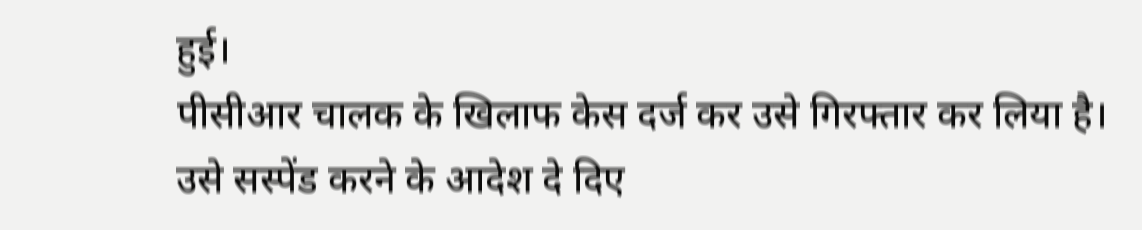हुई।
पीसीआर चालक के खिलाफ केस दर्ज कर उसे गिरफ्तार कर लिया है। उसे सस्पेंड करने के आदेश दे दिए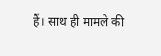हैं। साथ ही मामले की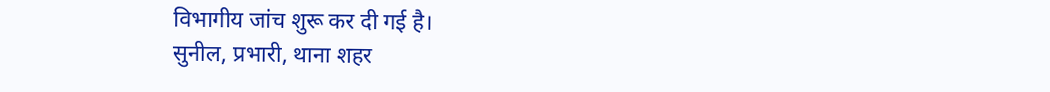विभागीय जांच शुरू कर दी गई है।
सुनील, प्रभारी, थाना शहर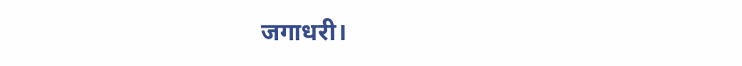जगाधरी।